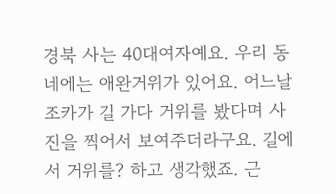경북 사는 40대여자예요. 우리 동네에는 애완거위가 있어요. 어느날 조카가 길 가다 거위를 봤다며 사진을 찍어서 보여주더라구요. 길에서 거위를? 하고 생각했죠. 근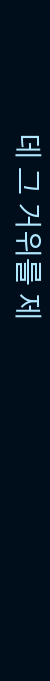데 그 거위를 제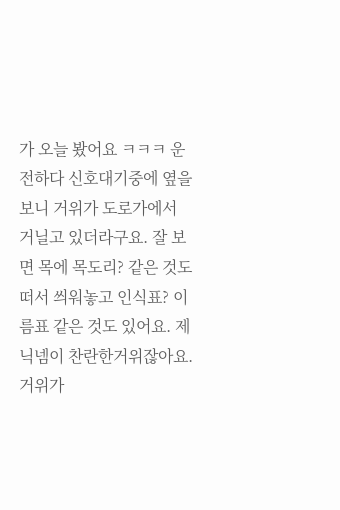가 오늘 봤어요 ㅋㅋㅋ 운전하다 신호대기중에 옆을 보니 거위가 도로가에서 거닐고 있더라구요. 잘 보면 목에 목도리? 같은 것도 떠서 씌워놓고 인식표? 이름표 같은 것도 있어요. 제 닉넴이 찬란한거위잖아요. 거위가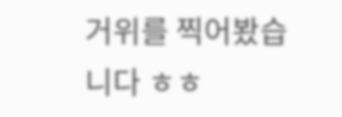거위를 찍어봤습니다 ㅎㅎ